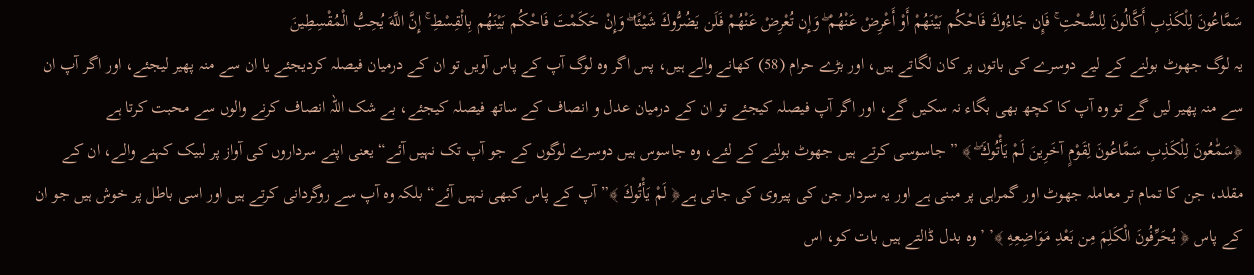سَمَّاعُونَ لِلْكَذِبِ أَكَّالُونَ لِلسُّحْتِ ۚ فَإِن جَاءُوكَ فَاحْكُم بَيْنَهُمْ أَوْ أَعْرِضْ عَنْهُمْ ۖ وَإِن تُعْرِضْ عَنْهُمْ فَلَن يَضُرُّوكَ شَيْئًا ۖ وَإِنْ حَكَمْتَ فَاحْكُم بَيْنَهُم بِالْقِسْطِ ۚ إِنَّ اللَّهَ يُحِبُّ الْمُقْسِطِينَ
یہ لوگ جھوٹ بولنے کے لیے دوسرے کی باتوں پر کان لگاتے ہیں، اور بڑے حرام (58) کھانے والے ہیں، پس اگر وہ لوگ آپ کے پاس آویں تو ان کے درمیان فیصلہ کردیجئے یا ان سے منہ پھیر لیجئے، اور اگر آپ ان سے منہ پھیر لیں گے تو وہ آپ کا کچھ بھی بگاء نہ سکیں گے، اور اگر آپ فیصلہ کیجئے تو ان کے درمیان عدل و انصاف کے ساتھ فیصلہ کیجئے، بے شک اللہ انصاف کرنے والوں سے محبت کرتا ہے
﴿سَمّٰعُونَ لِلْكَذِبِ سَمَّاعُونَ لِقَوْمٍ آخَرِينَ لَمْ يَأْتُوكَ ۖ ﴾ ” جاسوسی کرتے ہیں جھوٹ بولنے کے لئے، وہ جاسوس ہیں دوسرے لوگوں کے جو آپ تک نہیں آئے“ یعنی اپنے سرداروں کی آواز پر لبیک کہنے والے، ان کے مقلد، جن کا تمام تر معاملہ جھوٹ اور گمراہی پر مبنی ہے اور یہ سردار جن کی پیروی کی جاتی ہے﴿ لَمْ يَأْتُوكَ ﴾” آپ کے پاس کبھی نہیں آئے“ بلکہ وہ آپ سے روگردانی کرتے ہیں اور اسی باطل پر خوش ہیں جو ان کے پاس ﴿ يُحَرِّفُونَ الْكَلِمَ مِن بَعْدِ مَوَاضِعِهِ ﴾’ ’وہ بدل ڈالتے ہیں بات کو، اس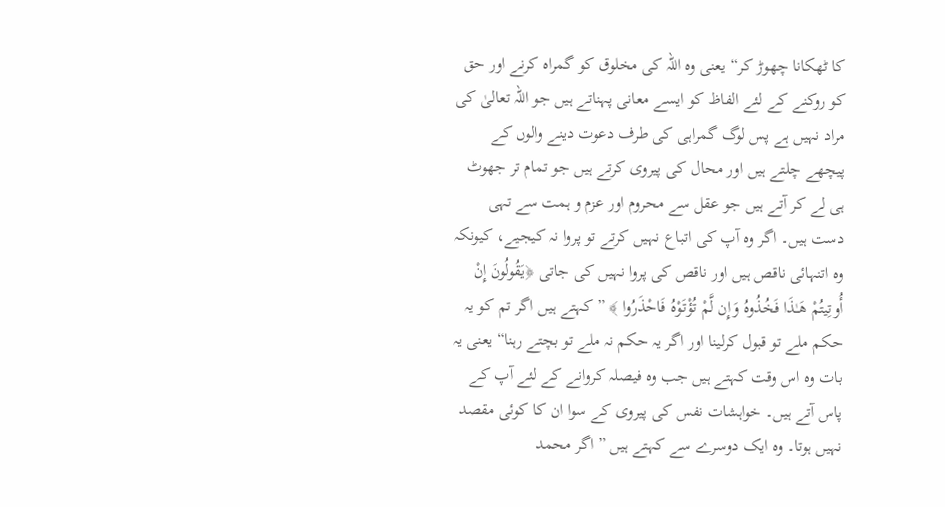کا ٹھکانا چھوڑ کر“ یعنی وہ اللہ کی مخلوق کو گمراہ کرنے اور حق کو روکنے کے لئے الفاظ کو ایسے معانی پہناتے ہیں جو اللہ تعالیٰ کی مراد نہیں ہے پس لوگ گمراہی کی طرف دعوت دینے والوں کے پیچھے چلتے ہیں اور محال کی پیروی کرتے ہیں جو تمام تر جھوٹ ہی لے کر آتے ہیں جو عقل سے محروم اور عزم و ہمت سے تہی دست ہیں۔ اگر وہ آپ کی اتباع نہیں کرتے تو پروا نہ کیجیے، کیونکہ وہ اتنہائی ناقص ہیں اور ناقص کی پروا نہیں کی جاتی ﴿يَقُولُونَ إِنْ أُوتِيتُمْ هَـٰذَا فَخُذُوهُ وَإِن لَّمْ تُؤْتَوْهُ فَاحْذَرُوا ﴾ ” کہتے ہیں اگر تم کو یہ حکم ملے تو قبول کرلینا اور اگر یہ حکم نہ ملے تو بچتے رہنا“ یعنی یہ بات وہ اس وقت کہتے ہیں جب وہ فیصلہ کروانے کے لئے آپ کے پاس آتے ہیں۔ خواہشات نفس کی پیروی کے سوا ان کا کوئی مقصد نہیں ہوتا۔ وہ ایک دوسرے سے کہتے ہیں ” اگر محمد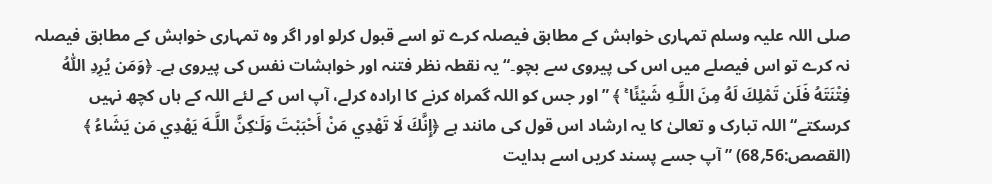صلی اللہ علیہ وسلم تمہاری خواہش کے مطابق فیصلہ کرے تو اسے قبول کرلو اور اگر وہ تمہاری خواہش کے مطابق فیصلہ نہ کرے تو اس فیصلے میں اس کی پیروی سے بچو۔“ یہ نقطہ نظر فتنہ اور خواہشات نفس کی پیروی ہے۔ ﴿وَمَن يُرِدِ اللّٰهُ فِتْنَتَهُ فَلَن تَمْلِكَ لَهُ مِنَ اللَّـهِ شَيْئًا ۚ ﴾ ” اور جس کو اللہ گمراہ کرنے کا ارادہ کرلے، آپ اس کے لئے اللہ کے ہاں کچھ نہیں کرسکتے“ اللہ تبارک و تعالیٰ کا یہ ارشاد اس قول کی مانند ہے ﴿إِنَّكَ لَا تَهْدِي مَنْ أَحْبَبْتَ وَلَـٰكِنَّ اللَّـهَ يَهْدِي مَن يَشَاءُ ﴾ (القصص:56؍68) ” آپ جسے پسند کریں اسے ہدایت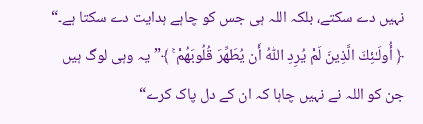نہیں دے سکتے، بلکہ اللہ ہی جس کو چاہے ہدایت دے سکتا ہے۔“ ﴿ أُولَـٰئِكَ الَّذِينَ لَمْ يُرِدِ اللّٰهُ أَن يُطَهِّرَ قُلُوبَهُمْ ۚ ﴾” یہ وہی لوگ ہیں جن کو اللہ نے نہیں چاہا کہ ان کے دل پاک کرے“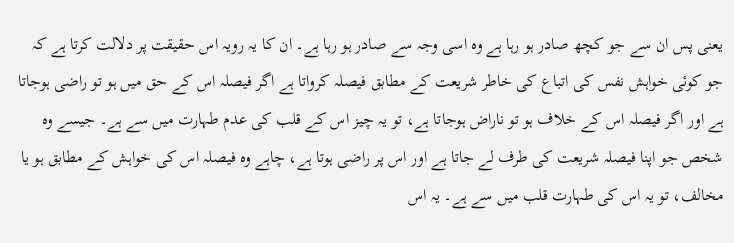یعنی پس ان سے جو کچھ صادر ہو رہا ہے وہ اسی وجہ سے صادر ہو رہا ہے۔ ان کا یہ رویہ اس حقیقت پر دلالت کرتا ہے کہ جو کوئی خواہش نفس کی اتباع کی خاطر شریعت کے مطابق فیصلہ کرواتا ہے اگر فیصلہ اس کے حق میں ہو تو راضی ہوجاتا ہے اور اگر فیصلہ اس کے خلاف ہو تو ناراض ہوجاتا ہے، تو یہ چیز اس کے قلب کی عدم طہارت میں سے ہے۔ جیسے وہ شخص جو اپنا فیصلہ شریعت کی طرف لے جاتا ہے اور اس پر راضی ہوتا ہے، چاہے وہ فیصلہ اس کی خواہش کے مطابق ہو یا مخالف، تو یہ اس کی طہارت قلب میں سے ہے۔ یہ اس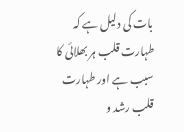بات کی دلیل ہے کہ طہارت قلب ہر بھلائی کا سبب ہے اور طہارت قلب رشد و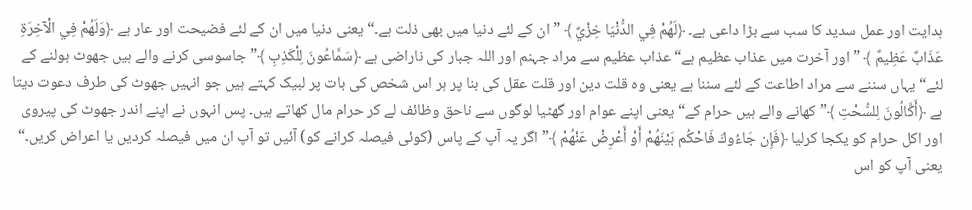ہدایت اور عمل سدید کا سب سے بڑا داعی ہے۔ ﴿لَهُمْ فِي الدُّنْيَا خِزْيٌ ﴾ ” ان کے لئے دنیا میں بھی ذلت ہے۔“ یعنی دنیا میں ان کے لئے فضیحت اور عار ہے ﴿وَلَهُمْ فِي الْآخِرَةِ عَذَابٌ عَظِيمٌ ﴾ ” اور آخرت میں عذاب عظیم ہے“ عذاب عظیم سے مراد جہنم اور اللہ جبار کی ناراضی ہے ﴿سَمَّاعُونَ لِلْكَذِبِ ﴾” جاسوسی کرنے والے ہیں جھوٹ بولنے کے لئے“ یہاں سننے سے مراد اطاعت کے لئے سننا ہے یعنی وہ قلت دین اور قلت عقل کی بنا پر ہر اس شخص کی بات پر لبیک کہتے ہیں جو انہیں جھوٹ کی طرف دعوت دیتا ہے ﴿أَكَّالُونَ لِلسُّحْتِ ﴾” کھانے والے ہیں حرام کے“ یعنی اپنے عوام اور گھٹیا لوگوں سے ناحق وظائف لے کر حرام مال کھاتے ہیں۔ پس انہوں نے اپنے اندر جھوٹ کی پیروی اور اکل حرام کو یکجا کرلیا ﴿فَإِن جَاءُوكَ فَاحْكُم بَيْنَهُمْ أَوْ أَعْرِضْ عَنْهُمْ ﴾” اگر یہ آپ کے پاس (کوئی فیصلہ کرانے کو) آئیں تو آپ ان میں فیصلہ کردیں یا اعراض کریں۔“ یعنی آپ کو اس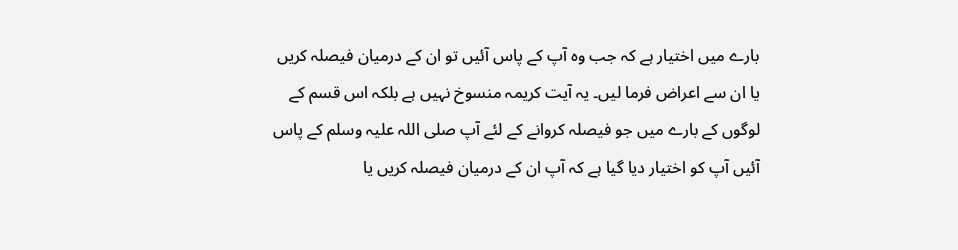بارے میں اختیار ہے کہ جب وہ آپ کے پاس آئیں تو ان کے درمیان فیصلہ کریں یا ان سے اعراض فرما لیں۔ یہ آیت کریمہ منسوخ نہیں ہے بلکہ اس قسم کے لوگوں کے بارے میں جو فیصلہ کروانے کے لئے آپ صلی اللہ علیہ وسلم کے پاس آئیں آپ کو اختیار دیا گیا ہے کہ آپ ان کے درمیان فیصلہ کریں یا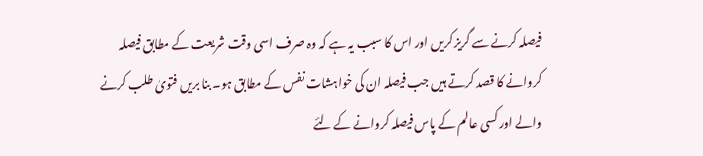فیصلہ کرنے سے گریز کریں اور اس کا سبب یہ ہے کہ وہ صرف اسی وقت شریعت کے مطابق فیصلہ کروانے کا قصد کرتے ہیں جب فیصلہ ان کی خواہشات نفس کے مطابق ہو۔ بنا بریں فتویٰ طلب کرنے والے اور کسی عالم کے پاس فیصلہ کروانے کے لئے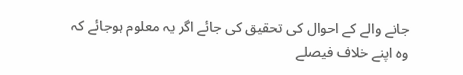جانے والے کے احوال کی تحقیق کی جائے اگر یہ معلوم ہوجائے کہ وہ اپنے خلاف فیصلے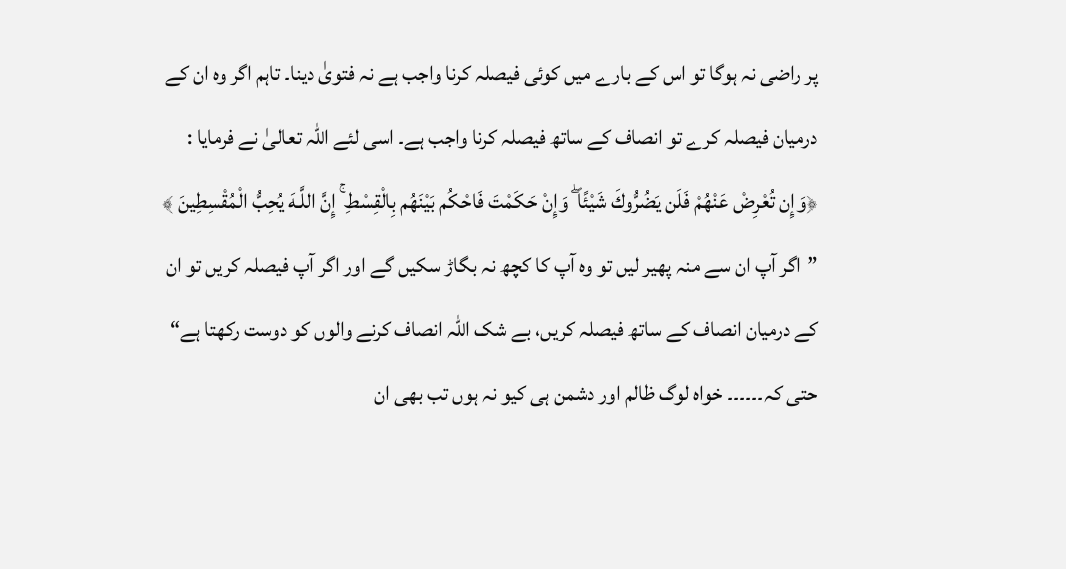پر راضی نہ ہوگا تو اس کے بارے میں کوئی فیصلہ کرنا واجب ہے نہ فتویٰ دینا۔ تاہم اگر وہ ان کے درمیان فیصلہ کرے تو انصاف کے ساتھ فیصلہ کرنا واجب ہے۔ اسی لئے اللہ تعالیٰ نے فرمایا : ﴿وَإِن تُعْرِضْ عَنْهُمْ فَلَن يَضُرُّوكَ شَيْئًا ۖ وَإِنْ حَكَمْتَ فَاحْكُم بَيْنَهُم بِالْقِسْطِ ۚ إِنَّ اللَّـهَ يُحِبُّ الْمُقْسِطِينَ ﴾ ”اگر آپ ان سے منہ پھیر لیں تو وہ آپ کا کچھ نہ بگاڑ سکیں گے اور اگر آپ فیصلہ کریں تو ان کے درمیان انصاف کے ساتھ فیصلہ کریں، بے شک اللہ انصاف کرنے والوں کو دوست رکھتا ہے“ حتی کہ۔۔۔۔۔۔ خواہ لوگ ظالم اور دشمن ہی کیو نہ ہوں تب بھی ان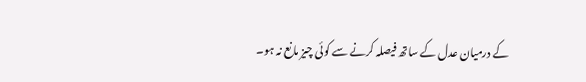کے درمیان عدل کے ساتھ فیصلہ کرنے سے کوئی چیز مانع نہ ہو۔